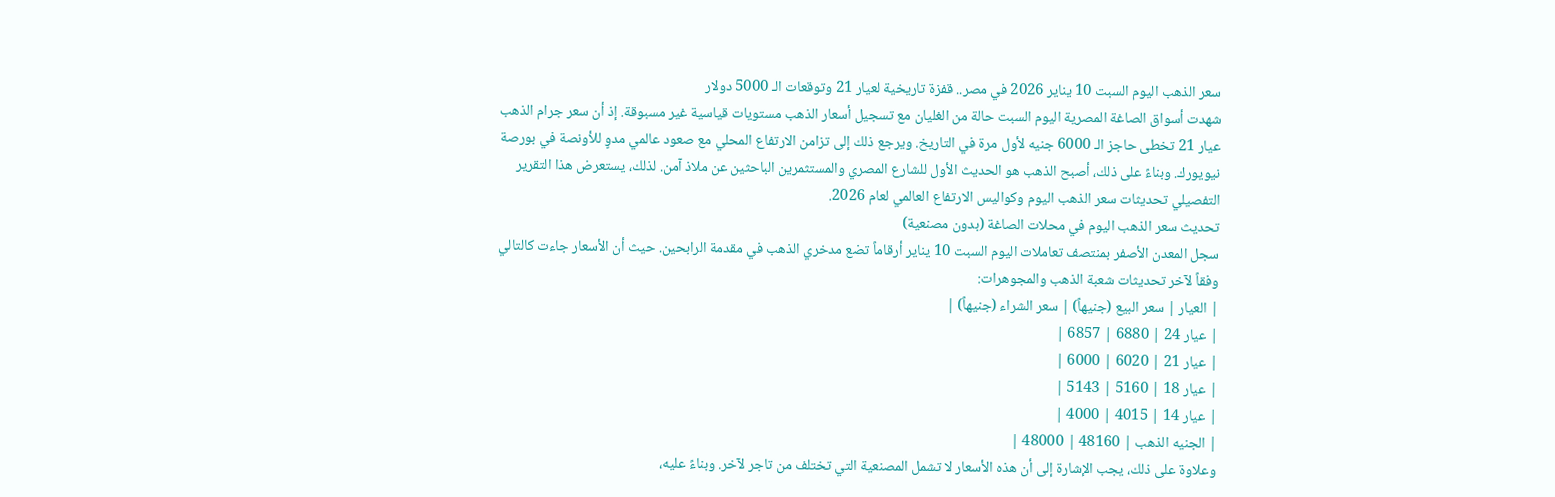سعر الذهب اليوم السبت 10 يناير 2026 في مصر.. قفزة تاريخية لعيار 21 وتوقعات الـ 5000 دولار
شهدت أسواق الصاغة المصرية اليوم السبت حالة من الغليان مع تسجيل أسعار الذهب مستويات قياسية غير مسبوقة. إذ أن سعر جرام الذهب عيار 21 تخطى حاجز الـ 6000 جنيه لأول مرة في التاريخ. ويرجع ذلك إلى تزامن الارتفاع المحلي مع صعود عالمي مدوٍ للأونصة في بورصة نيويورك. وبناءً على ذلك، أصبح الذهب هو الحديث الأول للشارع المصري والمستثمرين الباحثين عن ملاذ آمن. لذلك، يستعرض هذا التقرير التفصيلي تحديثات سعر الذهب اليوم وكواليس الارتفاع العالمي لعام 2026.
تحديث سعر الذهب اليوم في محلات الصاغة (بدون مصنعية)
سجل المعدن الأصفر بمنتصف تعاملات اليوم السبت 10 يناير أرقاماً تضع مدخري الذهب في مقدمة الرابحين. حيث أن الأسعار جاءت كالتالي وفقاً لآخر تحديثات شعبة الذهب والمجوهرات:
| العيار | سعر البيع (جنيهاً) | سعر الشراء (جنيهاً) |
| عيار 24 | 6880 | 6857 |
| عيار 21 | 6020 | 6000 |
| عيار 18 | 5160 | 5143 |
| عيار 14 | 4015 | 4000 |
| الجنيه الذهب | 48160 | 48000 |
وعلاوة على ذلك، يجب الإشارة إلى أن هذه الأسعار لا تشمل المصنعية التي تختلف من تاجر لآخر. وبناءً عليه،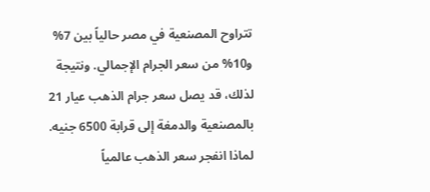تتراوح المصنعية في مصر حالياً بين 7% و10% من سعر الجرام الإجمالي. ونتيجة لذلك، قد يصل سعر جرام الذهب عيار 21 بالمصنعية والدمغة إلى قرابة 6500 جنيه.
لماذا انفجر سعر الذهب عالمياً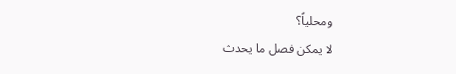ومحلياً؟
لا يمكن فصل ما يحدث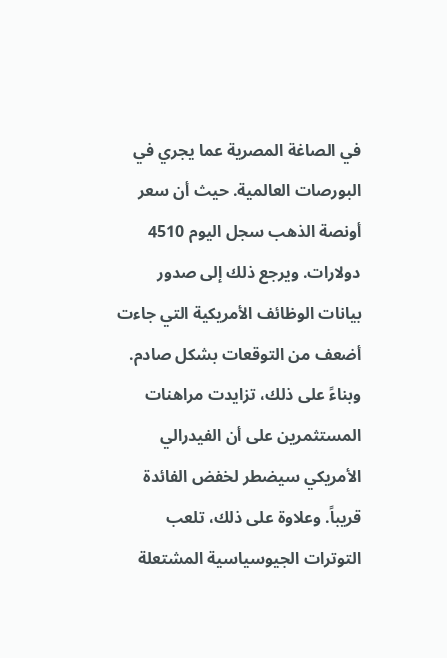في الصاغة المصرية عما يجري في البورصات العالمية. حيث أن سعر أونصة الذهب سجل اليوم 4510 دولارات. ويرجع ذلك إلى صدور بيانات الوظائف الأمريكية التي جاءت أضعف من التوقعات بشكل صادم. وبناءً على ذلك، تزايدت مراهنات المستثمرين على أن الفيدرالي الأمريكي سيضطر لخفض الفائدة قريباً. وعلاوة على ذلك، تلعب التوترات الجيوسياسية المشتعلة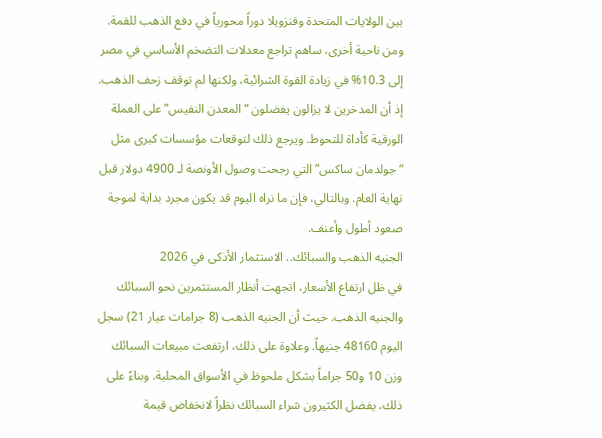بين الولايات المتحدة وفنزويلا دوراً محورياً في دفع الذهب للقمة.
ومن ناحية أخرى، ساهم تراجع معدلات التضخم الأساسي في مصر إلى 10.3% في زيادة القوة الشرائية، ولكنها لم توقف زحف الذهب. إذ أن المدخرين لا يزالون يفضلون “المعدن النفيس” على العملة الورقية كأداة للتحوط. ويرجع ذلك لتوقعات مؤسسات كبرى مثل “جولدمان ساكس” التي رجحت وصول الأونصة لـ 4900 دولار قبل نهاية العام. وبالتالي، فإن ما نراه اليوم قد يكون مجرد بداية لموجة صعود أطول وأعنف.
الجنيه الذهب والسبائك.. الاستثمار الأذكى في 2026
في ظل ارتفاع الأسعار، اتجهت أنظار المستثمرين نحو السبائك والجنيه الذهب. حيث أن الجنيه الذهب (8 جرامات عيار 21) سجل اليوم 48160 جنيهاً. وعلاوة على ذلك، ارتفعت مبيعات السبائك وزن 10 و50 جراماً بشكل ملحوظ في الأسواق المحلية. وبناءً على ذلك، يفضل الكثيرون شراء السبائك نظراً لانخفاض قيمة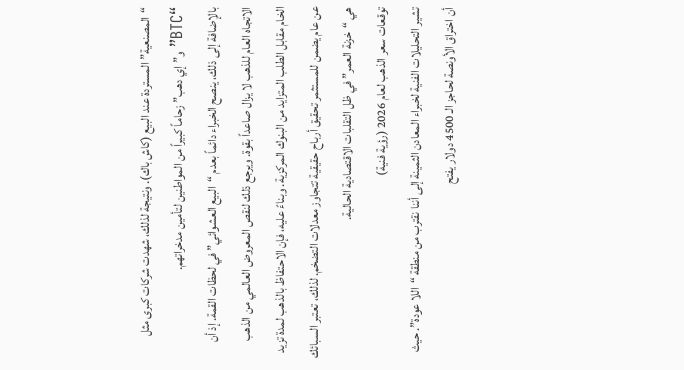“المصنعية” المستردة عند البيع (كاش باك). ونتيجة لذلك، شهدت شركات كبرى مثل “BTC” و”إي دهب” زحاماً كبيراً من المواطنين لتأمين مدخراتهم.
بالإضافة إلى ذلك، ينصح الخبراء دائماً بعدم “البيع العشوائي” في لحظات القمة. إذ أن الاتجاه العام للذهب لا يزال صاعداً بقوة. ويرجع ذلك لنقص المعروض العالمي من الذهب الخام مقابل الطلب المتزايد من البنوك المركزية. وبناءً عليه، فإن الاحتفاظ بالذهب لمدة تزيد عن عام يضمن للمستثمر تحقيق أرباح حقيقية تتجاوز معدلات التضخم. لذلك، تعتبر السبائك هي “خزنة العمر” في ظل التقلبات الاقتصادية الحالية.
توقعات سعر الذهب لعام 2026 (رؤية فنية)
تشير التحليلات الفنية لخبراء المعادن الثمينة إلى أننا نقترب من منطقة “اللا عودة”. حيث أن اختراق الأونصة لحاجز الـ 4500 دولار يفتح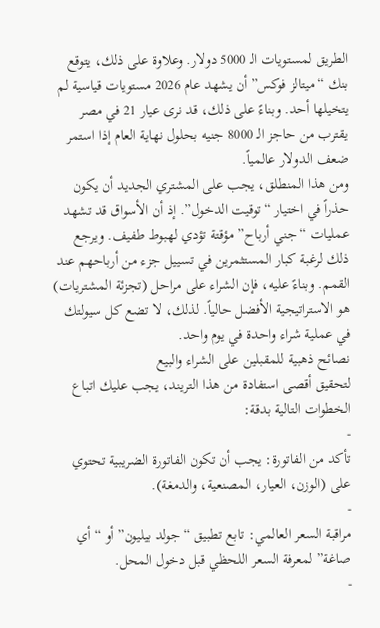الطريق لمستويات الـ 5000 دولار. وعلاوة على ذلك، يتوقع بنك “ميتالز فوكس” أن يشهد عام 2026 مستويات قياسية لم يتخيلها أحد. وبناءً على ذلك، قد نرى عيار 21 في مصر يقترب من حاجز الـ 8000 جنيه بحلول نهاية العام إذا استمر ضعف الدولار عالمياً.
ومن هذا المنطلق، يجب على المشتري الجديد أن يكون حذراً في اختيار “توقيت الدخول”. إذ أن الأسواق قد تشهد عمليات “جني أرباح” مؤقتة تؤدي لهبوط طفيف. ويرجع ذلك لرغبة كبار المستثمرين في تسييل جزء من أرباحهم عند القمم. وبناءً عليه، فإن الشراء على مراحل (تجزئة المشتريات) هو الاستراتيجية الأفضل حالياً. لذلك، لا تضع كل سيولتك في عملية شراء واحدة في يوم واحد.
نصائح ذهبية للمقبلين على الشراء والبيع
لتحقيق أقصى استفادة من هذا التريند، يجب عليك اتباع الخطوات التالية بدقة:
-
تأكد من الفاتورة: يجب أن تكون الفاتورة الضريبية تحتوي على (الوزن، العيار، المصنعية، والدمغة).
-
مراقبة السعر العالمي: تابع تطبيق “جولد بيليون” أو “أي صاغة” لمعرفة السعر اللحظي قبل دخول المحل.
-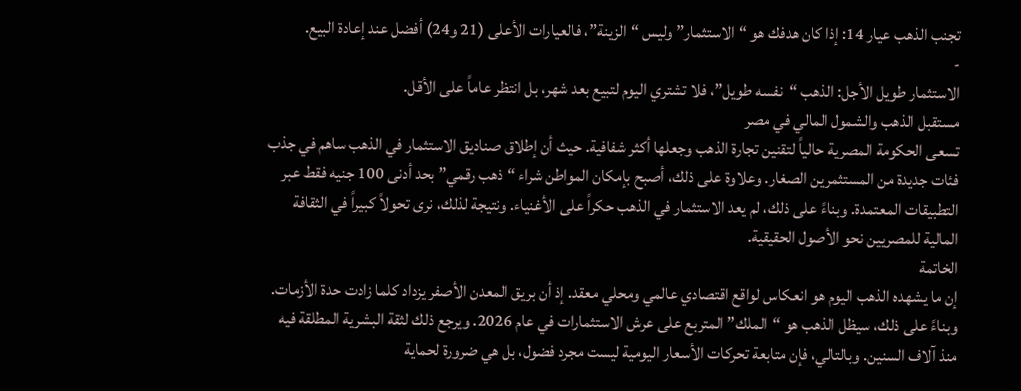تجنب الذهب عيار 14: إذا كان هدفك هو “الاستثمار” وليس “الزينة”، فالعيارات الأعلى (21 و24) أفضل عند إعادة البيع.
-
الاستثمار طويل الأجل: الذهب “نفسه طويل”، فلا تشتري اليوم لتبيع بعد شهر، بل انتظر عاماً على الأقل.
مستقبل الذهب والشمول المالي في مصر
تسعى الحكومة المصرية حالياً لتقنين تجارة الذهب وجعلها أكثر شفافية. حيث أن إطلاق صناديق الاستثمار في الذهب ساهم في جذب فئات جديدة من المستثمرين الصغار. وعلاوة على ذلك، أصبح بإمكان المواطن شراء “ذهب رقمي” بحد أدنى 100 جنيه فقط عبر التطبيقات المعتمدة. وبناءً على ذلك، لم يعد الاستثمار في الذهب حكراً على الأغنياء. ونتيجة لذلك، نرى تحولاً كبيراً في الثقافة المالية للمصريين نحو الأصول الحقيقية.
الخاتمة
إن ما يشهده الذهب اليوم هو انعكاس لواقع اقتصادي عالمي ومحلي معقد. إذ أن بريق المعدن الأصفر يزداد كلما زادت حدة الأزمات. وبناءً على ذلك، سيظل الذهب هو “الملك” المتربع على عرش الاستثمارات في عام 2026. ويرجع ذلك لثقة البشرية المطلقة فيه منذ آلاف السنين. وبالتالي، فإن متابعة تحركات الأسعار اليومية ليست مجرد فضول، بل هي ضرورة لحماية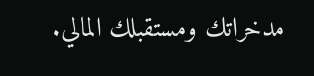مدخراتك ومستقبلك المالي.